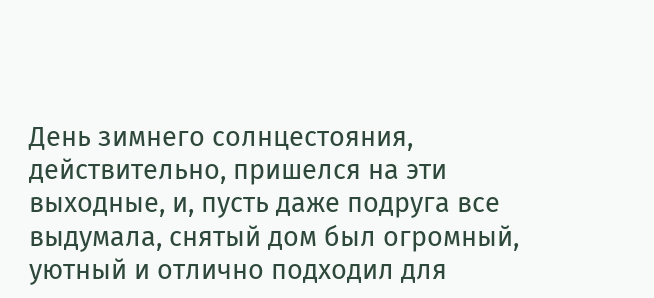День зимнего солнцестояния, действительно, пришелся на эти выходные, и, пусть даже подруга все выдумала, снятый дом был огромный, уютный и отлично подходил для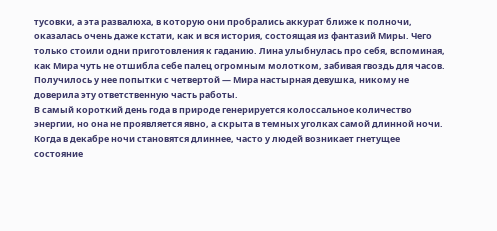тусовки, а эта развалюха, в которую они пробрались аккурат ближе к полночи, оказалась очень даже кстати, как и вся история, состоящая из фантазий Миры. Чего только стоили одни приготовления к гаданию. Лина улыбнулась про себя, вспоминая, как Мира чуть не отшибла себе палец огромным молотком, забивая гвоздь для часов. Получилось у нее попытки с четвертой — Мира настырная девушка, никому не доверила эту ответственную часть работы.
В самый короткий день года в природе генерируется колоссальное количество энергии, но она не проявляется явно, а скрыта в темных уголках самой длинной ночи. Когда в декабре ночи становятся длиннее, часто у людей возникает гнетущее состояние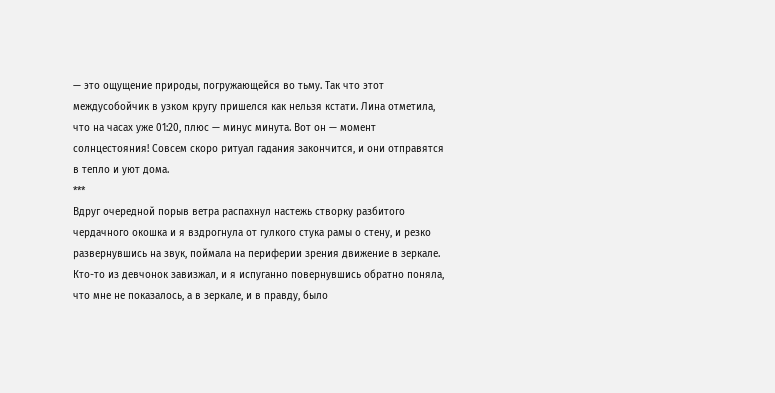— это ощущение природы, погружающейся во тьму. Так что этот междусобойчик в узком кругу пришелся как нельзя кстати. Лина отметила, что на часах уже 01:20, плюс — минус минута. Вот он — момент солнцестояния! Совсем скоро ритуал гадания закончится, и они отправятся в тепло и уют дома.
***
Вдруг очередной порыв ветра распахнул настежь створку разбитого чердачного окошка и я вздрогнула от гулкого стука рамы о стену, и резко развернувшись на звук, поймала на периферии зрения движение в зеркале. Кто-то из девчонок завизжал, и я испуганно повернувшись обратно поняла, что мне не показалось, а в зеркале, и в правду, было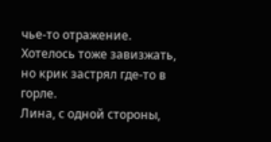чье-то отражение. Хотелось тоже завизжать, но крик застрял где-то в горле.
Лина, с одной стороны,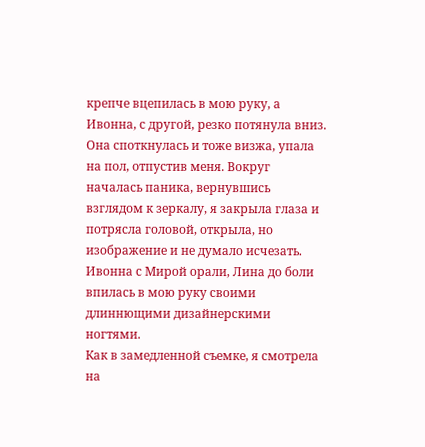крепче вцепилась в мою руку, а Ивонна, с другой, резко потянула вниз. Она споткнулась и тоже визжа, упала на пол, отпустив меня. Вокруг началась паника, вернувшись взглядом к зеркалу, я закрыла глаза и потрясла головой, открыла, но изображение и не думало исчезать. Ивонна с Мирой орали, Лина до боли впилась в мою руку своими длиннющими дизайнерскими ногтями.
Как в замедленной съемке, я смотрела на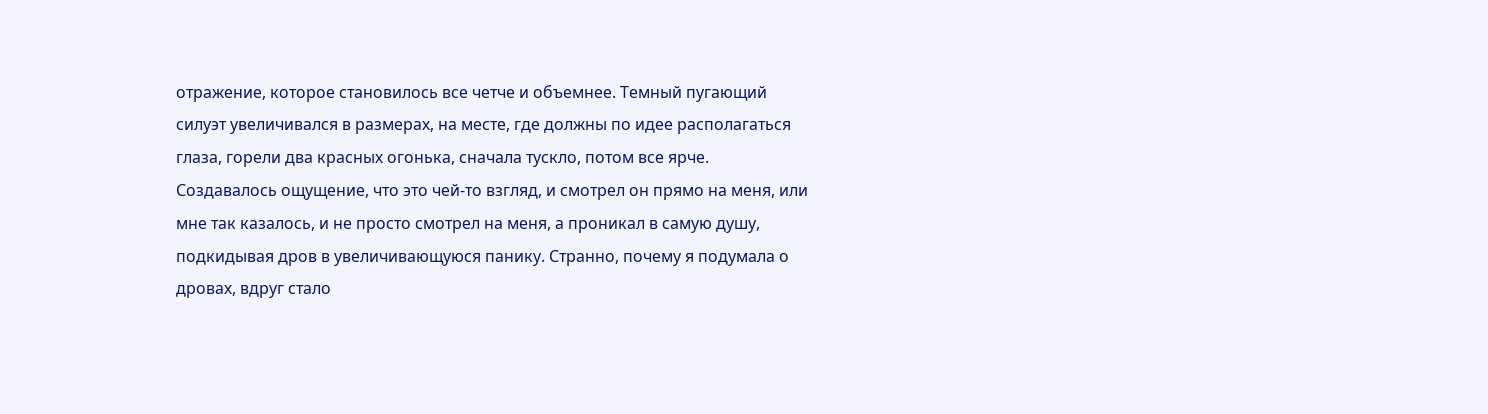отражение, которое становилось все четче и объемнее. Темный пугающий силуэт увеличивался в размерах, на месте, где должны по идее располагаться глаза, горели два красных огонька, сначала тускло, потом все ярче. Создавалось ощущение, что это чей-то взгляд, и смотрел он прямо на меня, или мне так казалось, и не просто смотрел на меня, а проникал в самую душу, подкидывая дров в увеличивающуюся панику. Странно, почему я подумала о дровах, вдруг стало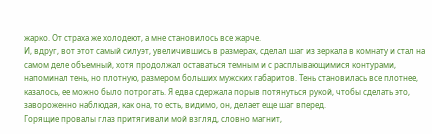жарко. От страха же холодеют, а мне становилось все жарче.
И, вдруг, вот этот самый силуэт, увеличившись в размерах, сделал шаг из зеркала в комнату и стал на самом деле объемный, хотя продолжал оставаться темным и с расплывающимися контурами, напоминал тень, но плотную, размером больших мужских габаритов. Тень становилась все плотнее, казалось, ее можно было потрогать. Я едва сдержала порыв потянуться рукой, чтобы сделать это, завороженно наблюдая, как она, то есть, видимо, он, делает еще шаг вперед.
Горящие провалы глаз притягивали мой взгляд, словно магнит,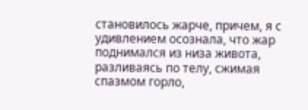становилось жарче, причем, я с удивлением осознала, что жар поднимался из низа живота, разливаясь по телу, сжимая спазмом горло,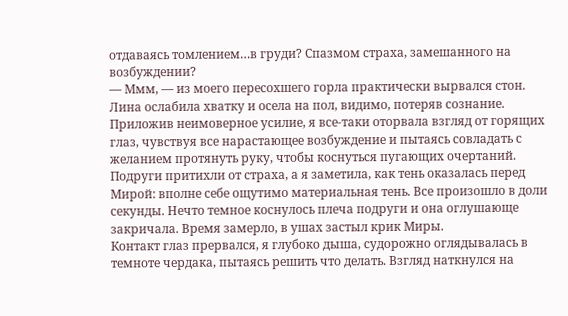отдаваясь томлением…в груди? Спазмом страха, замешанного на возбуждении?
— Ммм, — из моего пересохшего горла практически вырвался стон.
Лина ослабила хватку и осела на пол, видимо, потеряв сознание. Приложив неимоверное усилие, я все-таки оторвала взгляд от горящих глаз, чувствуя все нарастающее возбуждение и пытаясь совладать с желанием протянуть руку, чтобы коснуться пугающих очертаний.
Подруги притихли от страха, а я заметила, как тень оказалась перед Мирой: вполне себе ощутимо материальная тень. Все произошло в доли секунды. Нечто темное коснулось плеча подруги и она оглушающе закричала. Время замерло, в ушах застыл крик Миры.
Контакт глаз прервался, я глубоко дыша, судорожно оглядывалась в темноте чердака, пытаясь решить что делать. Взгляд наткнулся на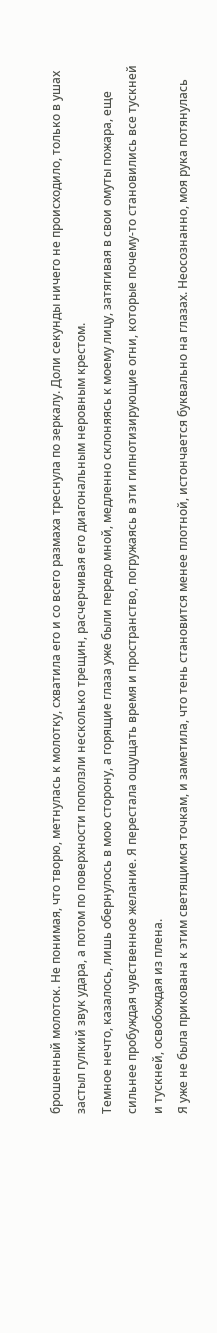брошенный молоток. Не понимая, что творю, метнулась к молотку, схватила его и со всего размаха треснула по зеркалу. Доли секунды ничего не происходило, только в ушах застыл гулкий звук удара, а потом по поверхности поползли несколько трещин, расчерчивая его диагональным неровным крестом.
Темное нечто, казалось, лишь обернулось в мою сторону, а горящие глаза уже были передо мной, медленно склоняясь к моему лицу, затягивая в свои омуты пожара, еще сильнее пробуждая чувственное желание. Я перестала ощущать время и пространство, погружаясь в эти гипнотизирующие огни, которые почему-то становились все тускней и тускней, освобождая из плена.
Я уже не была прикована к этим светящимся точкам, и заметила, что тень становится менее плотной, истончается буквально на глазах. Неосознанно, моя рука потянулась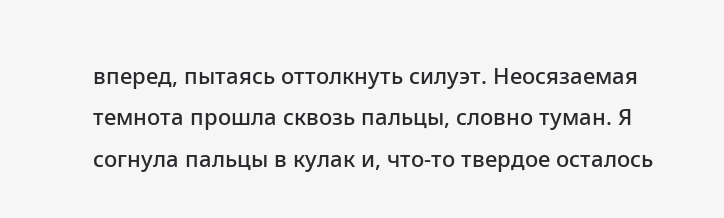вперед, пытаясь оттолкнуть силуэт. Неосязаемая темнота прошла сквозь пальцы, словно туман. Я согнула пальцы в кулак и, что-то твердое осталось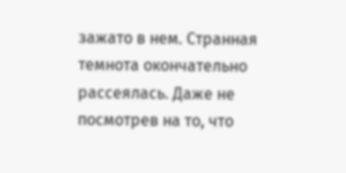зажато в нем. Странная темнота окончательно рассеялась. Даже не посмотрев на то, что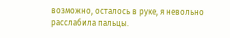возможно, осталось в руке, я невольно расслабила пальцы.